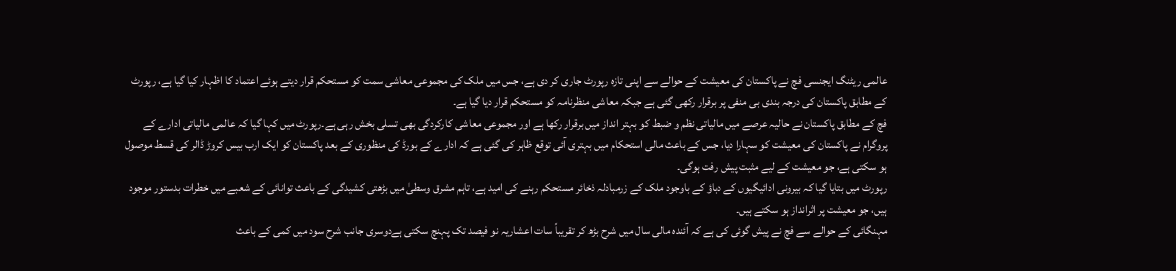عالمی ریٹنگ ایجنسی فچ نے پاکستان کی معیشت کے حوالے سے اپنی تازہ رپورٹ جاری کر دی ہے، جس میں ملک کی مجموعی معاشی سمت کو مستحکم قرار دیتے ہوئے اعتماد کا اظہار کیا گیا ہے، رپورٹ کے مطابق پاکستان کی درجہ بندی بی منفی پر برقرار رکھی گئی ہے جبکہ معاشی منظرنامہ کو مستحکم قرار دیا گیا ہے۔
فچ کے مطابق پاکستان نے حالیہ عرصے میں مالیاتی نظم و ضبط کو بہتر انداز میں برقرار رکھا ہے اور مجموعی معاشی کارکردگی بھی تسلی بخش رہی ہے۔رپورٹ میں کہا گیا کہ عالمی مالیاتی ادارے کے پروگرام نے پاکستان کی معیشت کو سہارا دیا، جس کے باعث مالی استحکام میں بہتری آئی توقع ظاہر کی گئی ہے کہ ادارے کے بورڈ کی منظوری کے بعد پاکستان کو ایک ارب بیس کروڑ ڈالر کی قسط موصول ہو سکتی ہے، جو معیشت کے لیے مثبت پیش رفت ہوگی۔
رپورٹ میں بتایا گیا کہ بیرونی ادائیگیوں کے دباؤ کے باوجود ملک کے زرمبادلہ ذخائر مستحکم رہنے کی امید ہے، تاہم مشرق وسطیٰ میں بڑھتی کشیدگی کے باعث توانائی کے شعبے میں خطرات بدستور موجود ہیں، جو معیشت پر اثرانداز ہو سکتے ہیں۔
مہنگائی کے حوالے سے فچ نے پیش گوئی کی ہے کہ آئندہ مالی سال میں شرح بڑھ کر تقریباً سات اعشاریہ نو فیصد تک پہنچ سکتی ہےدوسری جانب شرح سود میں کمی کے باعث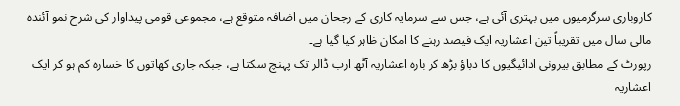کاروباری سرگرمیوں میں بہتری آئی ہے، جس سے سرمایہ کاری کے رجحان میں اضافہ متوقع ہے، مجموعی قومی پیداوار کی شرح نمو آئندہ مالی سال میں تقریباً تین اعشاریہ ایک فیصد رہنے کا امکان ظاہر کیا گیا ہے۔
رپورٹ کے مطابق بیرونی ادائیگیوں کا دباؤ بڑھ کر بارہ اعشاریہ آٹھ ارب ڈالر تک پہنچ سکتا ہے، جبکہ جاری کھاتوں کا خسارہ کم ہو کر ایک اعشاریہ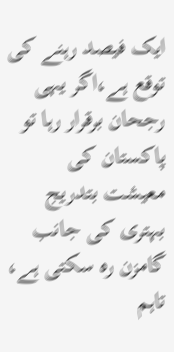ایک فیصد رہنے کی توقع ہے،اگر یہی رجحان برقرار رہا تو پاکستان کی معیشت بتدریج بہتری کی جانب گامزن رہ سکتی ہے، تاہم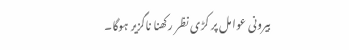بیرونی عوامل پر کڑی نظر رکھنا ناگزیر ہوگا۔